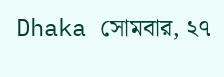Dhaka সোমবার, ২৭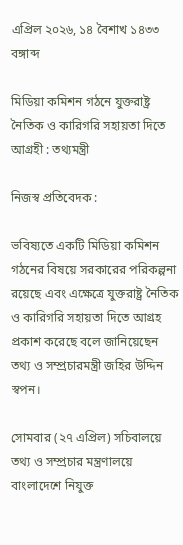এপ্রিল ২০২৬, ১৪ বৈশাখ ১৪৩৩ বঙ্গাব্দ

মিডিয়া কমিশন গঠনে যুক্তরাষ্ট্র নৈতিক ও কারিগরি সহায়তা দিতে আগ্রহী : তথ্যমন্ত্রী

নিজস্ব প্রতিবেদক :

ভবিষ্যতে একটি মিডিয়া কমিশন গঠনের বিষয়ে সরকারের পরিকল্পনা রয়েছে এবং এক্ষেত্রে যুক্তরাষ্ট্র নৈতিক ও কারিগরি সহায়তা দিতে আগ্রহ প্রকাশ করেছে বলে জানিয়েছেন তথ্য ও সম্প্রচারমন্ত্রী জহির উদ্দিন স্বপন।

সোমবার (২৭ এপ্রিল) সচিবালয়ে তথ্য ও সম্প্রচার মন্ত্রণালয়ে বাংলাদেশে নিযুক্ত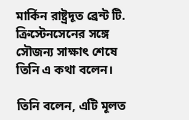মার্কিন রাষ্ট্রদূত ব্রেন্ট টি. ক্রিস্টেনসেনের সঙ্গে সৌজন্য সাক্ষাৎ শেষে তিনি এ কথা বলেন।

তিনি বলেন, এটি মূলত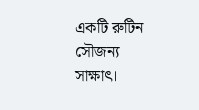একটি রুটিন সৌজন্য সাক্ষাৎ।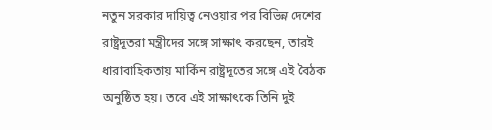নতুন সরকার দায়িত্ব নেওয়ার পর বিভিন্ন দেশের রাষ্ট্রদূতরা মন্ত্রীদের সঙ্গে সাক্ষাৎ করছেন, তারই ধারাবাহিকতায় মার্কিন রাষ্ট্রদূতের সঙ্গে এই বৈঠক অনুষ্ঠিত হয়। তবে এই সাক্ষাৎকে তিনি দুই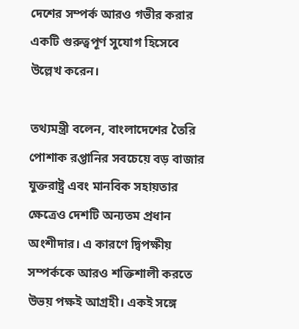দেশের সম্পর্ক আরও গভীর করার একটি গুরুত্বপূর্ণ সুযোগ হিসেবে উল্লেখ করেন।

তথ্যমন্ত্রী বলেন, বাংলাদেশের তৈরি পোশাক রপ্তানির সবচেয়ে বড় বাজার যুক্তরাষ্ট্র এবং মানবিক সহায়তার ক্ষেত্রেও দেশটি অন্যতম প্রধান অংশীদার। এ কারণে দ্বিপক্ষীয় সম্পর্ককে আরও শক্তিশালী করতে উভয় পক্ষই আগ্রহী। একই সঙ্গে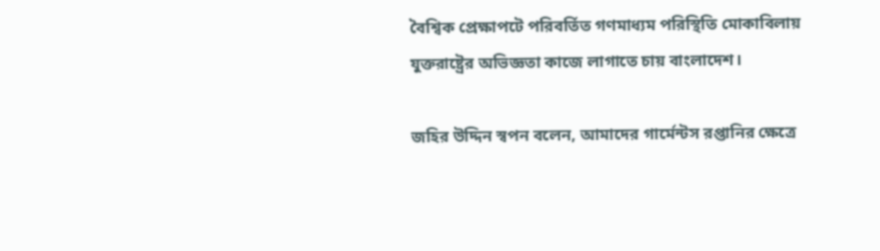বৈশ্বিক প্রেক্ষাপটে পরিবর্তিত গণমাধ্যম পরিস্থিতি মোকাবিলায় যুক্তরাষ্ট্রের অভিজ্ঞতা কাজে লাগাতে চায় বাংলাদেশ।

জহির উদ্দিন স্বপন বলেন, আমাদের গার্মেন্টস রপ্তানির ক্ষেত্রে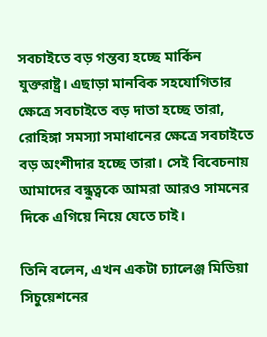সবচাইতে বড় গন্তব্য হচ্ছে মার্কিন যুক্তরাষ্ট্র। এছাড়া মানবিক সহযোগিতার ক্ষেত্রে সবচাইতে বড় দাতা হচ্ছে তারা, রোহিঙ্গা সমস্যা সমাধানের ক্ষেত্রে সবচাইতে বড় অংশীদার হচ্ছে তারা। সেই বিবেচনায় আমাদের বন্ধুত্বকে আমরা আরও সামনের দিকে এগিয়ে নিয়ে যেতে চাই।

তিনি বলেন, এখন একটা চ্যালেঞ্জ মিডিয়া সিচুয়েশনের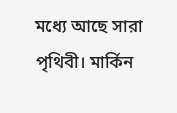মধ্যে আছে সারা পৃথিবী। মার্কিন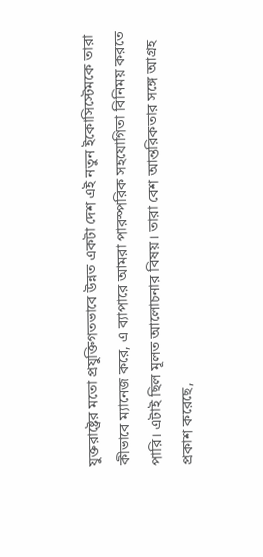যুক্তরাষ্ট্রের মতো প্রযুক্তিগতভাবে উন্নত একটা দেশ এই নতুন ইকোসিস্টেমকে তারা কীভাবে ম্যানেজ করে, এ ব্যাপারে আমরা পারস্পরিক সহযোগিতা বিনিময় করতে পারি। এটাই ছিল মূলত আলোচনার বিষয়। তারা বেশ আন্তরিকতার সঙ্গে আগ্রহ প্রকাশ করেছে,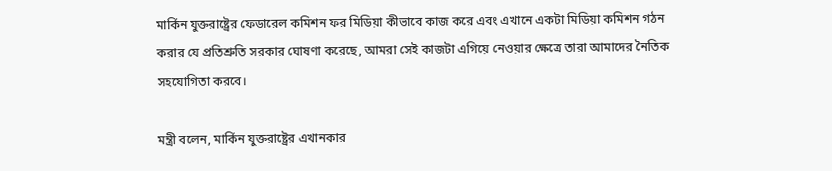মার্কিন যুক্তরাষ্ট্রের ফেডারেল কমিশন ফর মিডিয়া কীভাবে কাজ করে এবং এখানে একটা মিডিয়া কমিশন গঠন করার যে প্রতিশ্রুতি সরকার ঘোষণা করেছে, আমরা সেই কাজটা এগিয়ে নেওয়ার ক্ষেত্রে তারা আমাদের নৈতিক সহযোগিতা করবে।

মন্ত্রী বলেন, মার্কিন যুক্তরাষ্ট্রের এখানকার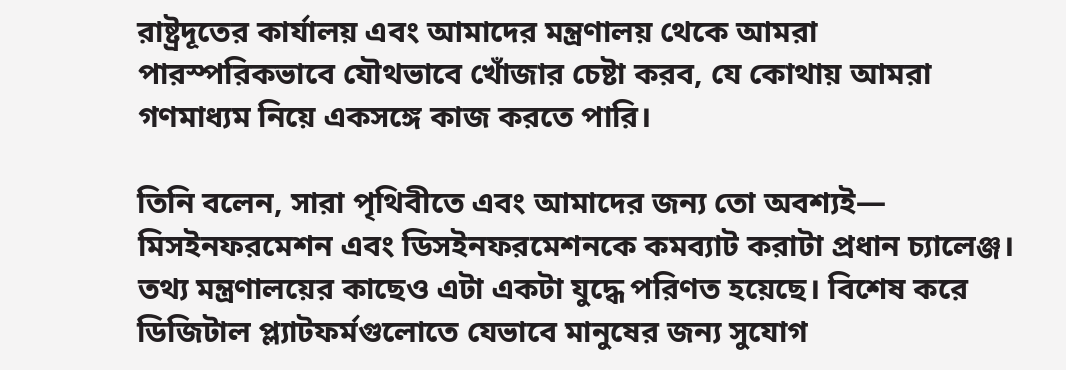রাষ্ট্রদূতের কার্যালয় এবং আমাদের মন্ত্রণালয় থেকে আমরা পারস্পরিকভাবে যৌথভাবে খোঁজার চেষ্টা করব, যে কোথায় আমরা গণমাধ্যম নিয়ে একসঙ্গে কাজ করতে পারি।

তিনি বলেন, সারা পৃথিবীতে এবং আমাদের জন্য তো অবশ্যই— মিসইনফরমেশন এবং ডিসইনফরমেশনকে কমব্যাট করাটা প্রধান চ্যালেঞ্জ। তথ্য মন্ত্রণালয়ের কাছেও এটা একটা যুদ্ধে পরিণত হয়েছে। বিশেষ করে ডিজিটাল প্ল্যাটফর্মগুলোতে যেভাবে মানুষের জন্য সুযোগ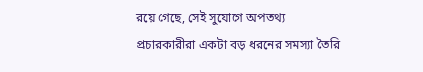রয়ে গেছে, সেই সুযোগে অপতথ্য প্রচারকারীরা একটা বড় ধরনের সমস্যা তৈরি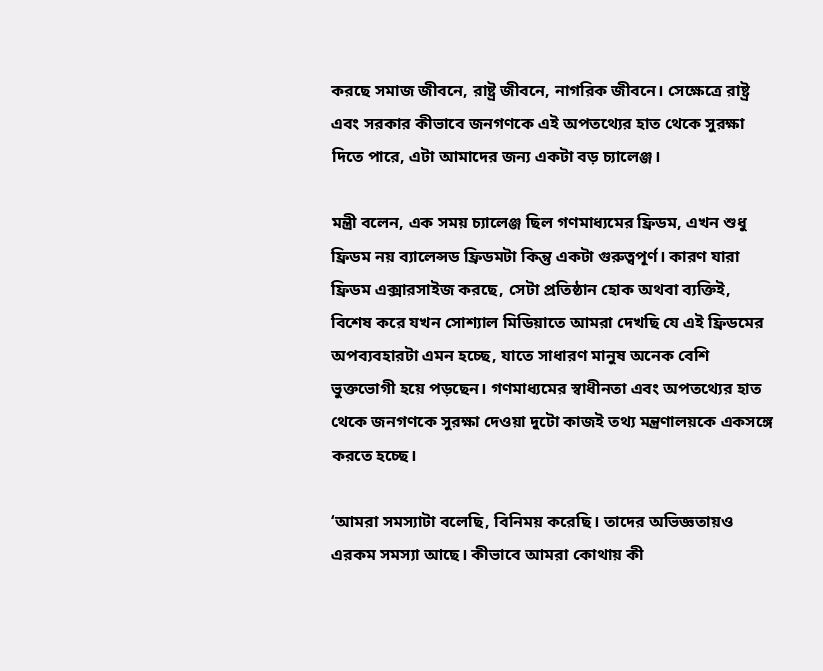করছে সমাজ জীবনে, রাষ্ট্র জীবনে, নাগরিক জীবনে। সেক্ষেত্রে রাষ্ট্র এবং সরকার কীভাবে জনগণকে এই অপতথ্যের হাত থেকে সুরক্ষা দিতে পারে, এটা আমাদের জন্য একটা বড় চ্যালেঞ্জ।

মন্ত্রী বলেন, এক সময় চ্যালেঞ্জ ছিল গণমাধ্যমের ফ্রিডম, এখন শুধু ফ্রিডম নয় ব্যালেন্সড ফ্রিডমটা কিন্তু একটা গুরুত্বপূর্ণ। কারণ যারা ফ্রিডম এক্সারসাইজ করছে, সেটা প্রতিষ্ঠান হোক অথবা ব্যক্তিই, বিশেষ করে যখন সোশ্যাল মিডিয়াতে আমরা দেখছি যে এই ফ্রিডমের অপব্যবহারটা এমন হচ্ছে, যাতে সাধারণ মানুষ অনেক বেশি ভুক্তভোগী হয়ে পড়ছেন। গণমাধ্যমের স্বাধীনতা এবং অপতথ্যের হাত থেকে জনগণকে সুরক্ষা দেওয়া দুটো কাজই তথ্য মন্ত্রণালয়কে একসঙ্গে করতে হচ্ছে।

‘আমরা সমস্যাটা বলেছি, বিনিময় করেছি। তাদের অভিজ্ঞতায়ও এরকম সমস্যা আছে। কীভাবে আমরা কোথায় কী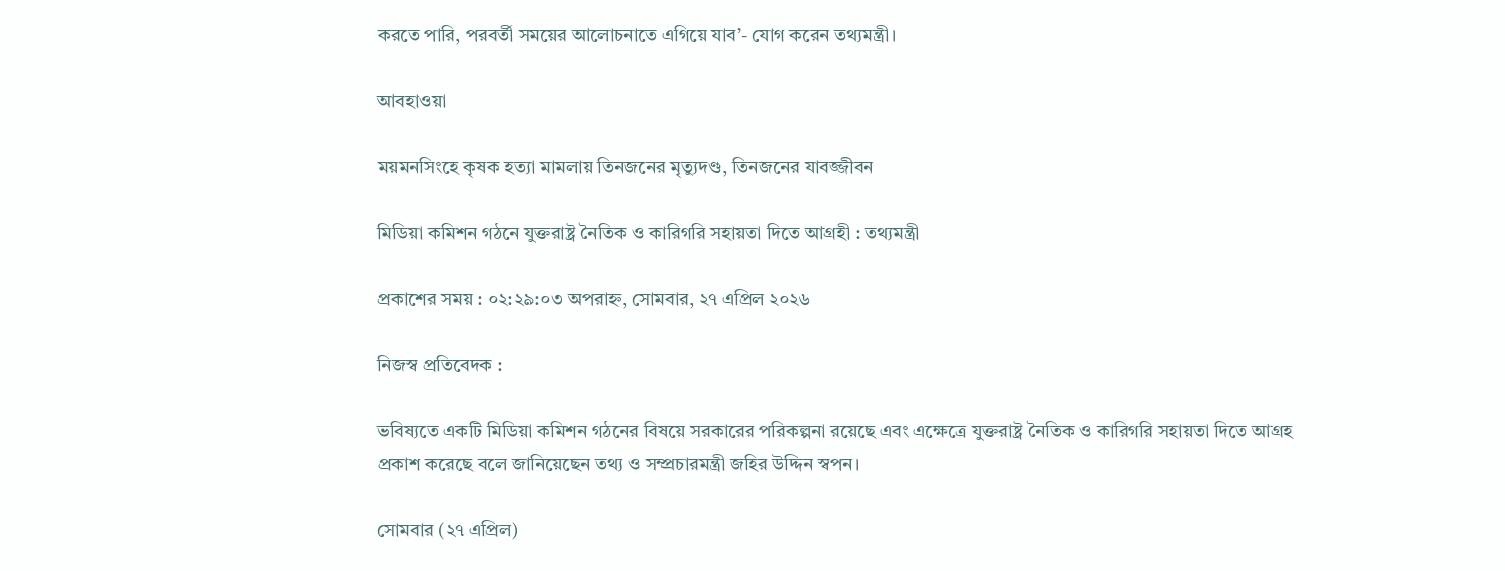করতে পারি, পরবর্তী সময়ের আলোচনাতে এগিয়ে যাব’- যোগ করেন তথ্যমন্ত্রী।

আবহাওয়া

ময়মনসিংহে কৃষক হত্যা মামলায় তিনজনের মৃত্যুদণ্ড, তিনজনের যাবজ্জীবন

মিডিয়া কমিশন গঠনে যুক্তরাষ্ট্র নৈতিক ও কারিগরি সহায়তা দিতে আগ্রহী : তথ্যমন্ত্রী

প্রকাশের সময় : ০২:২৯:০৩ অপরাহ্ন, সোমবার, ২৭ এপ্রিল ২০২৬

নিজস্ব প্রতিবেদক :

ভবিষ্যতে একটি মিডিয়া কমিশন গঠনের বিষয়ে সরকারের পরিকল্পনা রয়েছে এবং এক্ষেত্রে যুক্তরাষ্ট্র নৈতিক ও কারিগরি সহায়তা দিতে আগ্রহ প্রকাশ করেছে বলে জানিয়েছেন তথ্য ও সম্প্রচারমন্ত্রী জহির উদ্দিন স্বপন।

সোমবার (২৭ এপ্রিল)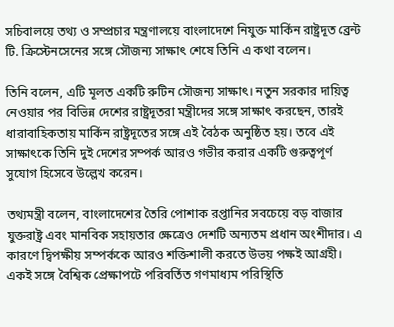সচিবালয়ে তথ্য ও সম্প্রচার মন্ত্রণালয়ে বাংলাদেশে নিযুক্ত মার্কিন রাষ্ট্রদূত ব্রেন্ট টি. ক্রিস্টেনসেনের সঙ্গে সৌজন্য সাক্ষাৎ শেষে তিনি এ কথা বলেন।

তিনি বলেন, এটি মূলত একটি রুটিন সৌজন্য সাক্ষাৎ। নতুন সরকার দায়িত্ব নেওয়ার পর বিভিন্ন দেশের রাষ্ট্রদূতরা মন্ত্রীদের সঙ্গে সাক্ষাৎ করছেন, তারই ধারাবাহিকতায় মার্কিন রাষ্ট্রদূতের সঙ্গে এই বৈঠক অনুষ্ঠিত হয়। তবে এই সাক্ষাৎকে তিনি দুই দেশের সম্পর্ক আরও গভীর করার একটি গুরুত্বপূর্ণ সুযোগ হিসেবে উল্লেখ করেন।

তথ্যমন্ত্রী বলেন, বাংলাদেশের তৈরি পোশাক রপ্তানির সবচেয়ে বড় বাজার যুক্তরাষ্ট্র এবং মানবিক সহায়তার ক্ষেত্রেও দেশটি অন্যতম প্রধান অংশীদার। এ কারণে দ্বিপক্ষীয় সম্পর্ককে আরও শক্তিশালী করতে উভয় পক্ষই আগ্রহী। একই সঙ্গে বৈশ্বিক প্রেক্ষাপটে পরিবর্তিত গণমাধ্যম পরিস্থিতি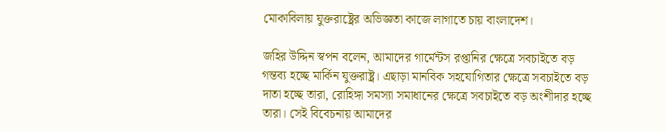মোকাবিলায় যুক্তরাষ্ট্রের অভিজ্ঞতা কাজে লাগাতে চায় বাংলাদেশ।

জহির উদ্দিন স্বপন বলেন, আমাদের গার্মেন্টস রপ্তানির ক্ষেত্রে সবচাইতে বড় গন্তব্য হচ্ছে মার্কিন যুক্তরাষ্ট্র। এছাড়া মানবিক সহযোগিতার ক্ষেত্রে সবচাইতে বড় দাতা হচ্ছে তারা, রোহিঙ্গা সমস্যা সমাধানের ক্ষেত্রে সবচাইতে বড় অংশীদার হচ্ছে তারা। সেই বিবেচনায় আমাদের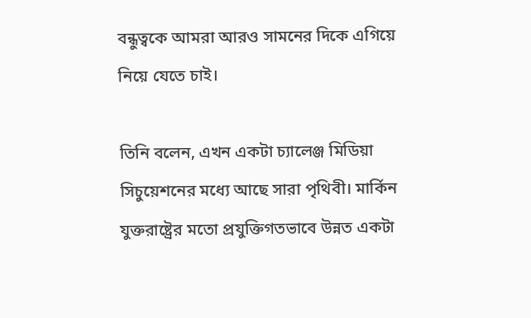বন্ধুত্বকে আমরা আরও সামনের দিকে এগিয়ে নিয়ে যেতে চাই।

তিনি বলেন, এখন একটা চ্যালেঞ্জ মিডিয়া সিচুয়েশনের মধ্যে আছে সারা পৃথিবী। মার্কিন যুক্তরাষ্ট্রের মতো প্রযুক্তিগতভাবে উন্নত একটা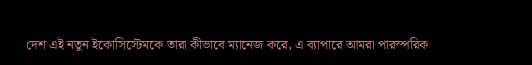দেশ এই নতুন ইকোসিস্টেমকে তারা কীভাবে ম্যানেজ করে, এ ব্যাপারে আমরা পারস্পরিক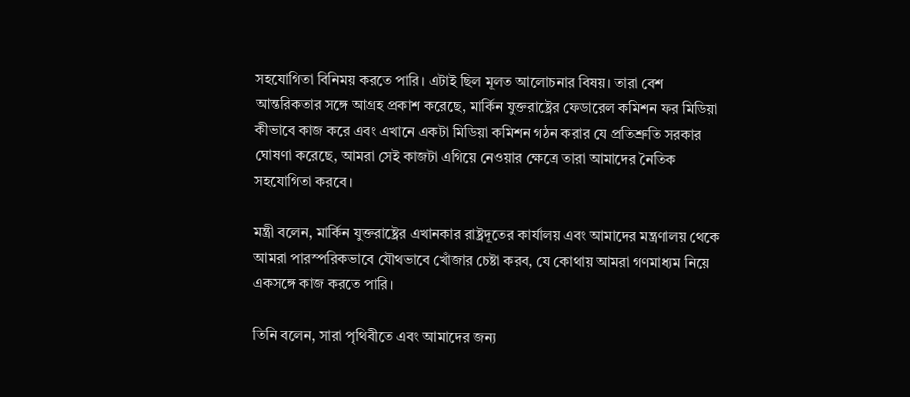সহযোগিতা বিনিময় করতে পারি। এটাই ছিল মূলত আলোচনার বিষয়। তারা বেশ আন্তরিকতার সঙ্গে আগ্রহ প্রকাশ করেছে, মার্কিন যুক্তরাষ্ট্রের ফেডারেল কমিশন ফর মিডিয়া কীভাবে কাজ করে এবং এখানে একটা মিডিয়া কমিশন গঠন করার যে প্রতিশ্রুতি সরকার ঘোষণা করেছে, আমরা সেই কাজটা এগিয়ে নেওয়ার ক্ষেত্রে তারা আমাদের নৈতিক সহযোগিতা করবে।

মন্ত্রী বলেন, মার্কিন যুক্তরাষ্ট্রের এখানকার রাষ্ট্রদূতের কার্যালয় এবং আমাদের মন্ত্রণালয় থেকে আমরা পারস্পরিকভাবে যৌথভাবে খোঁজার চেষ্টা করব, যে কোথায় আমরা গণমাধ্যম নিয়ে একসঙ্গে কাজ করতে পারি।

তিনি বলেন, সারা পৃথিবীতে এবং আমাদের জন্য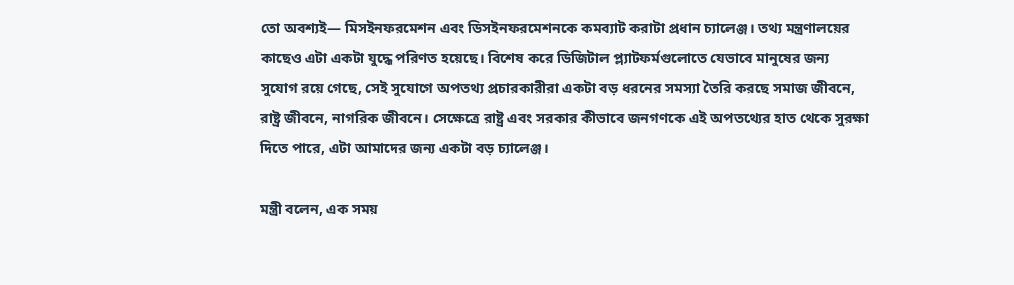তো অবশ্যই— মিসইনফরমেশন এবং ডিসইনফরমেশনকে কমব্যাট করাটা প্রধান চ্যালেঞ্জ। তথ্য মন্ত্রণালয়ের কাছেও এটা একটা যুদ্ধে পরিণত হয়েছে। বিশেষ করে ডিজিটাল প্ল্যাটফর্মগুলোতে যেভাবে মানুষের জন্য সুযোগ রয়ে গেছে, সেই সুযোগে অপতথ্য প্রচারকারীরা একটা বড় ধরনের সমস্যা তৈরি করছে সমাজ জীবনে, রাষ্ট্র জীবনে, নাগরিক জীবনে। সেক্ষেত্রে রাষ্ট্র এবং সরকার কীভাবে জনগণকে এই অপতথ্যের হাত থেকে সুরক্ষা দিতে পারে, এটা আমাদের জন্য একটা বড় চ্যালেঞ্জ।

মন্ত্রী বলেন, এক সময়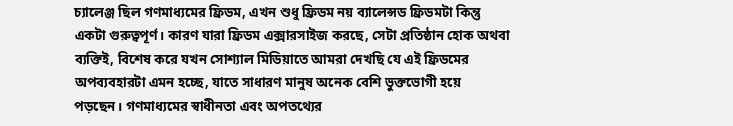চ্যালেঞ্জ ছিল গণমাধ্যমের ফ্রিডম, এখন শুধু ফ্রিডম নয় ব্যালেন্সড ফ্রিডমটা কিন্তু একটা গুরুত্বপূর্ণ। কারণ যারা ফ্রিডম এক্সারসাইজ করছে, সেটা প্রতিষ্ঠান হোক অথবা ব্যক্তিই, বিশেষ করে যখন সোশ্যাল মিডিয়াতে আমরা দেখছি যে এই ফ্রিডমের অপব্যবহারটা এমন হচ্ছে, যাতে সাধারণ মানুষ অনেক বেশি ভুক্তভোগী হয়ে পড়ছেন। গণমাধ্যমের স্বাধীনতা এবং অপতথ্যের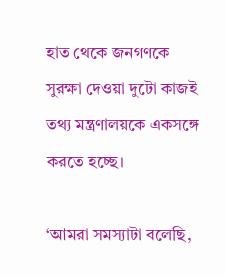হাত থেকে জনগণকে সুরক্ষা দেওয়া দুটো কাজই তথ্য মন্ত্রণালয়কে একসঙ্গে করতে হচ্ছে।

‘আমরা সমস্যাটা বলেছি,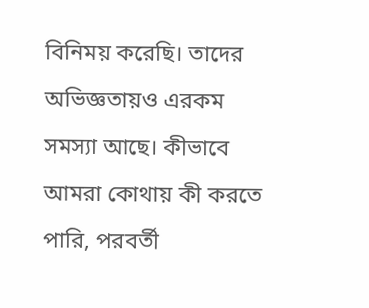বিনিময় করেছি। তাদের অভিজ্ঞতায়ও এরকম সমস্যা আছে। কীভাবে আমরা কোথায় কী করতে পারি, পরবর্তী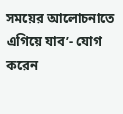সময়ের আলোচনাতে এগিয়ে যাব’- যোগ করেন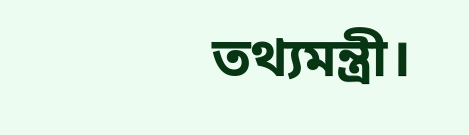তথ্যমন্ত্রী।